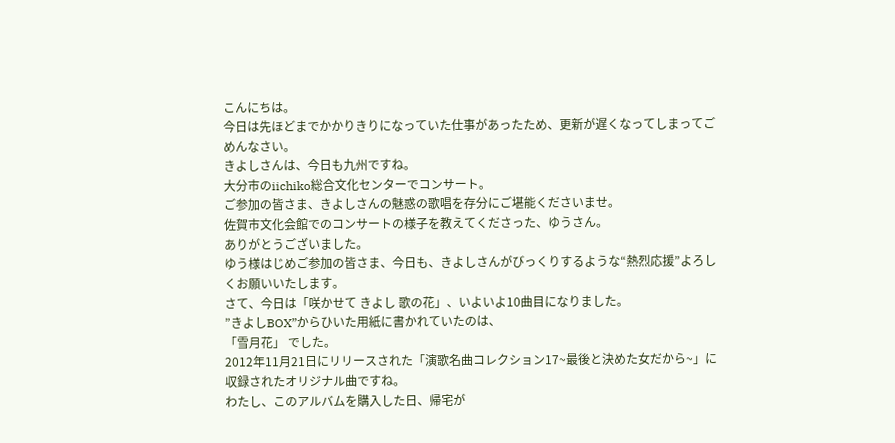こんにちは。
今日は先ほどまでかかりきりになっていた仕事があったため、更新が遅くなってしまってごめんなさい。
きよしさんは、今日も九州ですね。
大分市のiichiko総合文化センターでコンサート。
ご参加の皆さま、きよしさんの魅惑の歌唱を存分にご堪能くださいませ。
佐賀市文化会館でのコンサートの様子を教えてくださった、ゆうさん。
ありがとうございました。
ゆう様はじめご参加の皆さま、今日も、きよしさんがびっくりするような“熱烈応援”よろしくお願いいたします。
さて、今日は「咲かせて きよし 歌の花」、いよいよ10曲目になりました。
”きよしBOX”からひいた用紙に書かれていたのは、
「雪月花」 でした。
2012年11月21日にリリースされた「演歌名曲コレクション17~最後と決めた女だから~」に収録されたオリジナル曲ですね。
わたし、このアルバムを購入した日、帰宅が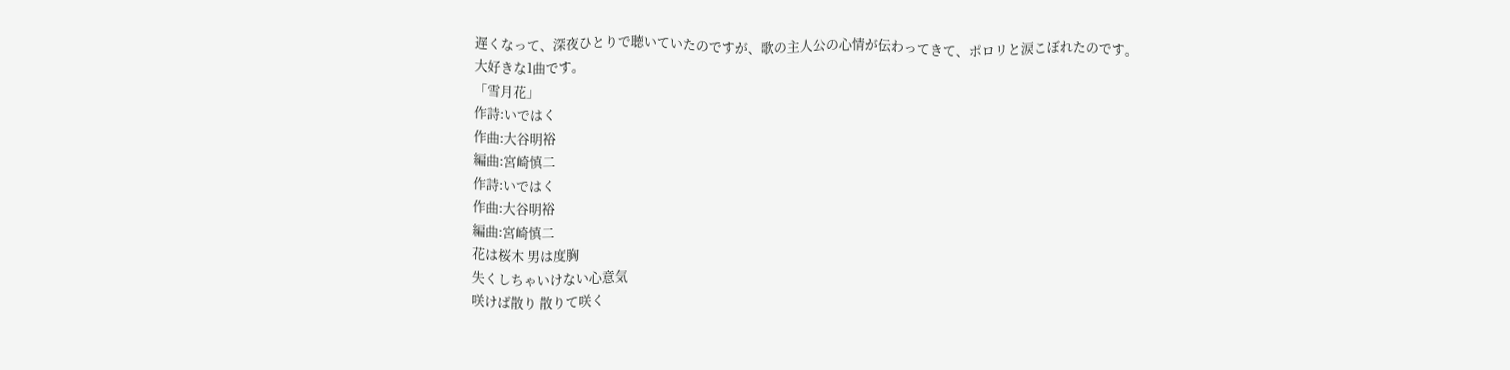遅くなって、深夜ひとりで聴いていたのですが、歌の主人公の心情が伝わってきて、ポロリと涙こぼれたのです。
大好きな1曲です。
「雪月花」
作詩:いではく
作曲:大谷明裕
編曲:宮崎慎二
作詩:いではく
作曲:大谷明裕
編曲:宮崎慎二
花は桜木 男は度胸
失くしちゃいけない心意気
咲けば散り 散りて咲く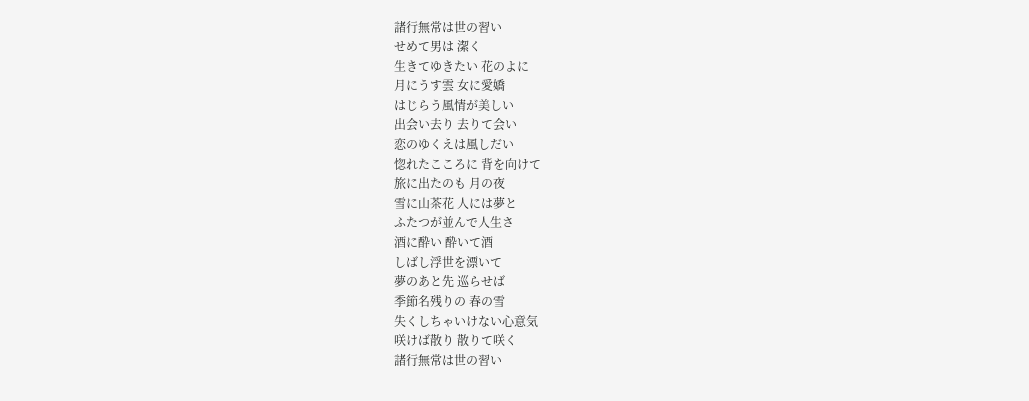諸行無常は世の習い
せめて男は 潔く
生きてゆきたい 花のよに
月にうす雲 女に愛嬌
はじらう風情が美しい
出会い去り 去りて会い
恋のゆくえは風しだい
惚れたこころに 背を向けて
旅に出たのも 月の夜
雪に山茶花 人には夢と
ふたつが並んで人生さ
酒に酔い 酔いて酒
しばし浮世を漂いて
夢のあと先 巡らせば
季節名残りの 春の雪
失くしちゃいけない心意気
咲けば散り 散りて咲く
諸行無常は世の習い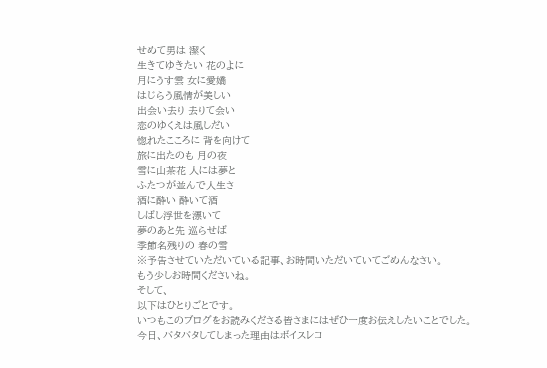せめて男は 潔く
生きてゆきたい 花のよに
月にうす雲 女に愛嬌
はじらう風情が美しい
出会い去り 去りて会い
恋のゆくえは風しだい
惚れたこころに 背を向けて
旅に出たのも 月の夜
雪に山茶花 人には夢と
ふたつが並んで人生さ
酒に酔い 酔いて酒
しばし浮世を漂いて
夢のあと先 巡らせば
季節名残りの 春の雪
※予告させていただいている記事、お時間いただいていてごめんなさい。
もう少しお時間くださいね。
そして、
以下はひとりごとです。
いつもこのブログをお読みくださる皆さまにはぜひ一度お伝えしたいことでした。
今日、バタバタしてしまった理由はボイスレコ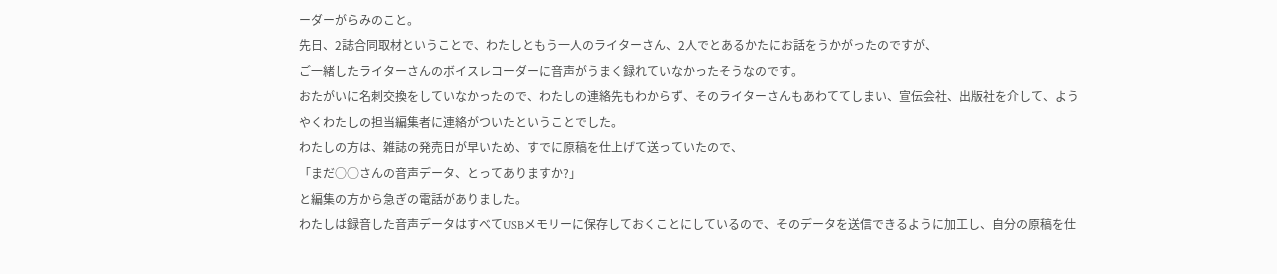ーダーがらみのこと。
先日、2誌合同取材ということで、わたしともう一人のライターさん、2人でとあるかたにお話をうかがったのですが、
ご一緒したライターさんのボイスレコーダーに音声がうまく録れていなかったそうなのです。
おたがいに名刺交換をしていなかったので、わたしの連絡先もわからず、そのライターさんもあわててしまい、宣伝会社、出版社を介して、ようやくわたしの担当編集者に連絡がついたということでした。
わたしの方は、雑誌の発売日が早いため、すでに原稿を仕上げて送っていたので、
「まだ○○さんの音声データ、とってありますか?」
と編集の方から急ぎの電話がありました。
わたしは録音した音声データはすべてUSBメモリーに保存しておくことにしているので、そのデータを送信できるように加工し、自分の原稿を仕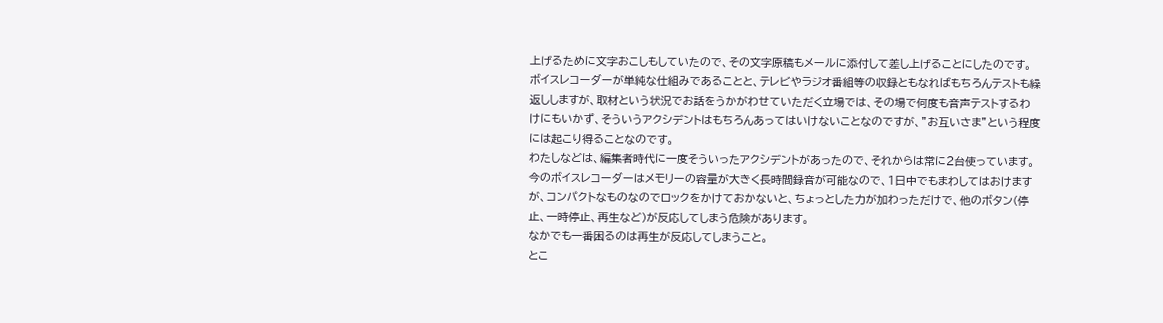上げるために文字おこしもしていたので、その文字原稿もメールに添付して差し上げることにしたのです。
ボイスレコーダーが単純な仕組みであることと、テレビやラジオ番組等の収録ともなればもちろんテストも繰返ししますが、取材という状況でお話をうかがわせていただく立場では、その場で何度も音声テストするわけにもいかず、そういうアクシデントはもちろんあってはいけないことなのですが、”お互いさま”という程度には起こり得ることなのです。
わたしなどは、編集者時代に一度そういったアクシデントがあったので、それからは常に2台使っています。
今のボイスレコーダーはメモリーの容量が大きく長時間録音が可能なので、1日中でもまわしてはおけますが、コンパクトなものなのでロックをかけておかないと、ちょっとした力が加わっただけで、他のボタン(停止、一時停止、再生など)が反応してしまう危険があります。
なかでも一番困るのは再生が反応してしまうこと。
とこ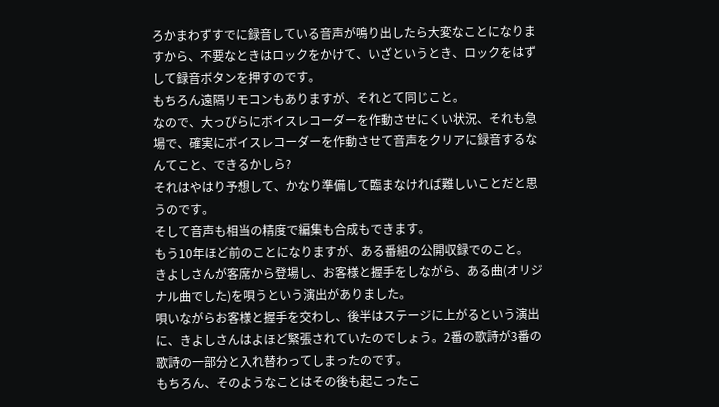ろかまわずすでに録音している音声が鳴り出したら大変なことになりますから、不要なときはロックをかけて、いざというとき、ロックをはずして録音ボタンを押すのです。
もちろん遠隔リモコンもありますが、それとて同じこと。
なので、大っぴらにボイスレコーダーを作動させにくい状況、それも急場で、確実にボイスレコーダーを作動させて音声をクリアに録音するなんてこと、できるかしら?
それはやはり予想して、かなり準備して臨まなければ難しいことだと思うのです。
そして音声も相当の精度で編集も合成もできます。
もう10年ほど前のことになりますが、ある番組の公開収録でのこと。
きよしさんが客席から登場し、お客様と握手をしながら、ある曲(オリジナル曲でした)を唄うという演出がありました。
唄いながらお客様と握手を交わし、後半はステージに上がるという演出に、きよしさんはよほど緊張されていたのでしょう。2番の歌詩が3番の歌詩の一部分と入れ替わってしまったのです。
もちろん、そのようなことはその後も起こったこ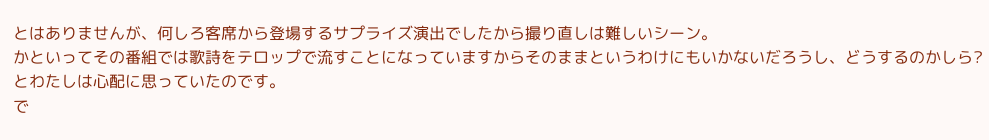とはありませんが、何しろ客席から登場するサプライズ演出でしたから撮り直しは難しいシーン。
かといってその番組では歌詩をテロップで流すことになっていますからそのままというわけにもいかないだろうし、どうするのかしら? とわたしは心配に思っていたのです。
で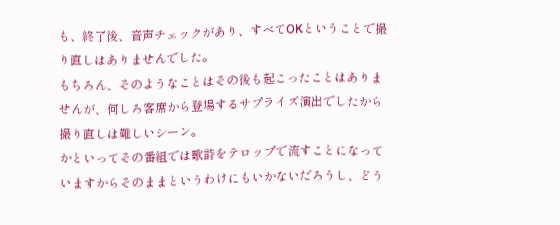も、終了後、音声チェックがあり、すべてOKということで撮り直しはありませんでした。
もちろん、そのようなことはその後も起こったことはありませんが、何しろ客席から登場するサプライズ演出でしたから撮り直しは難しいシーン。
かといってその番組では歌詩をテロップで流すことになっていますからそのままというわけにもいかないだろうし、どう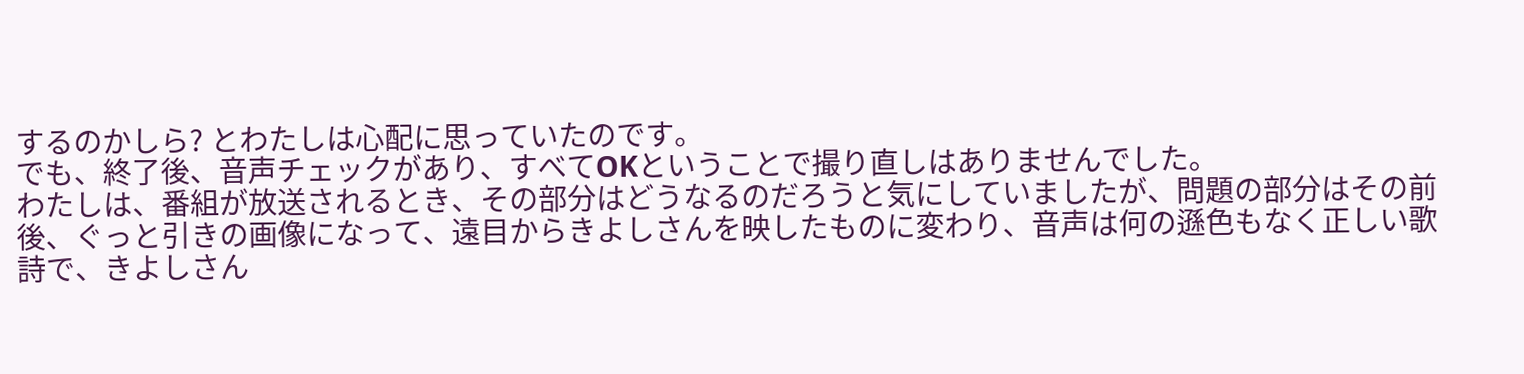するのかしら? とわたしは心配に思っていたのです。
でも、終了後、音声チェックがあり、すべてOKということで撮り直しはありませんでした。
わたしは、番組が放送されるとき、その部分はどうなるのだろうと気にしていましたが、問題の部分はその前後、ぐっと引きの画像になって、遠目からきよしさんを映したものに変わり、音声は何の遜色もなく正しい歌詩で、きよしさん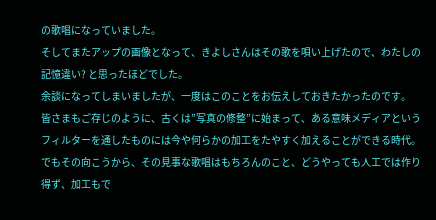の歌唱になっていました。
そしてまたアップの画像となって、きよしさんはその歌を唄い上げたので、わたしの記憶違い? と思ったほどでした。
余談になってしまいましたが、一度はこのことをお伝えしておきたかったのです。
皆さまもご存じのように、古くは”写真の修整”に始まって、ある意味メディアというフィルターを通したものには今や何らかの加工をたやすく加えることができる時代。
でもその向こうから、その見事な歌唱はもちろんのこと、どうやっても人工では作り得ず、加工もで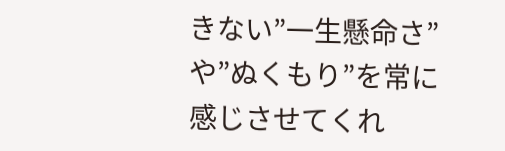きない”一生懸命さ”や”ぬくもり”を常に感じさせてくれ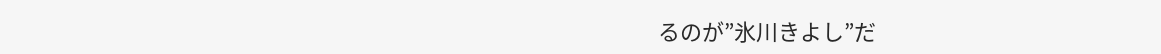るのが”氷川きよし”だ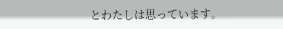とわたしは思っています。